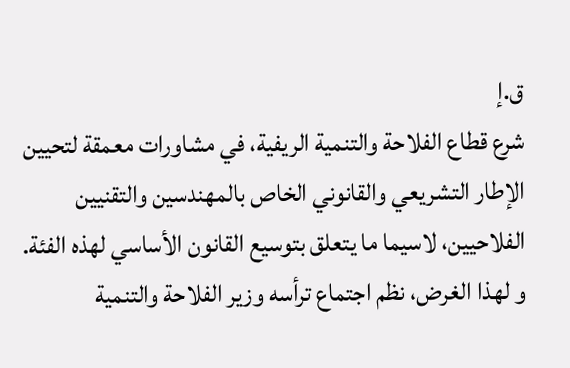ق.إ
شرع قطاع الفلاحة والتنمية الريفية، في مشاورات معمقة لتحيين الإطار التشريعي والقانوني الخاص بالمهندسين والتقنيين الفلاحيين، لاسيما ما يتعلق بتوسيع القانون الأساسي لهذه الفئة.
و لهذا الغرض، نظم اجتماع ترأسه وزير الفلاحة والتنمية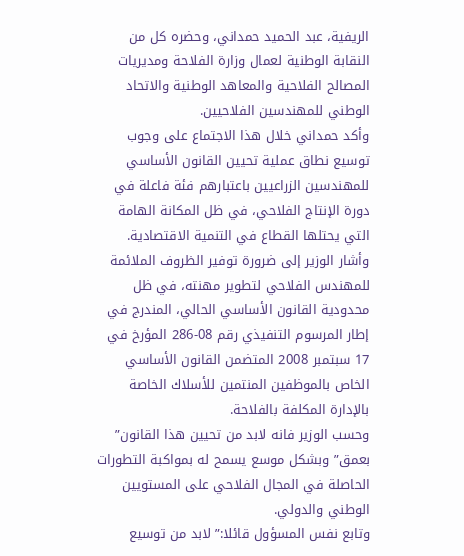الريفية، عبد الحميد حمداني، وحضره كل من النقابة الوطنية لعمال وزارة الفلاحة ومديريات المصالح الفلاحية والمعاهد الوطنية والاتحاد الوطني للمهندسين الفلاحيين.
وأكد حمداني خلال هذا الاجتماع على وجوب توسيع نطاق عملية تحيين القانون الأساسي للمهندسين الزراعيين باعتبارهم فئة فاعلة في دورة الإنتاج الفلاحي، في ظل المكانة الهامة التي يحتلها القطاع في التنمية الاقتصادية.
وأشار الوزير إلى ضرورة توفير الظروف الملائمة للمهندس الفلاحي لتطوير مهنته، في ظل محدودية القانون الأساسي الحالي، المندرج في إطار المرسوم التنفيذي رقم 08-286 المؤرخ في 17 سبتمبر 2008 المتضمن القانون الأساسي الخاص بالموظفين المنتمين للأسلاك الخاصة بالإدارة المكلفة بالفلاحة.
وحسب الوزير فانه لابد من تحيين هذا القانون” بعمق” وبشكل موسع يسمح له بمواكبة التطورات الحاصلة في المجال الفلاحي على المستويين الوطني والدولي.
وتابع نفس المسؤول قائلا:” لابد من توسيع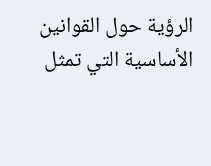الرؤية حول القوانين الأساسية التي تمثل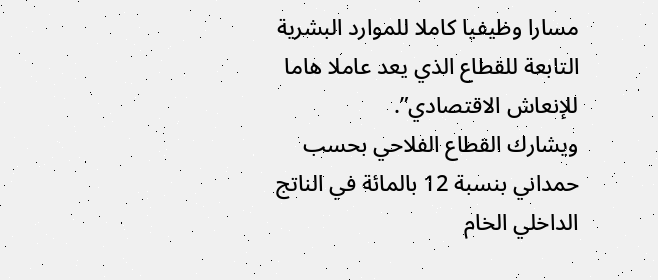مسارا وظيفيا كاملا للموارد البشرية التابعة للقطاع الذي يعد عاملا هاما للإنعاش الاقتصادي”.
ويشارك القطاع الفلاحي بحسب حمداني بنسبة 12 بالمائة في الناتج الداخلي الخام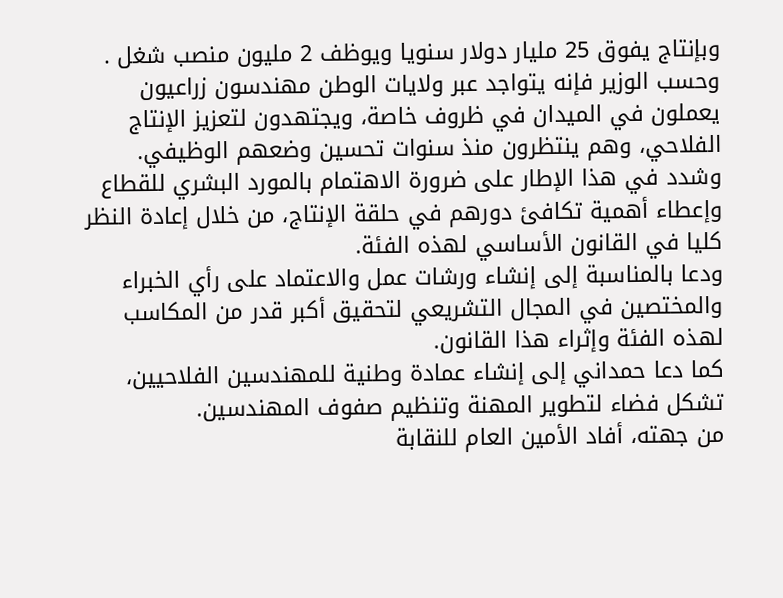وبإنتاج يفوق 25 مليار دولار سنويا ويوظف 2 مليون منصب شغل .
وحسب الوزير فإنه يتواجد عبر ولايات الوطن مهندسون زراعيون يعملون في الميدان في ظروف خاصة، ويجتهدون لتعزيز الإنتاج الفلاحي، وهم ينتظرون منذ سنوات تحسين وضعهم الوظيفي.
وشدد في هذا الإطار على ضرورة الاهتمام بالمورد البشري للقطاع وإعطاء أهمية تكافئ دورهم في حلقة الإنتاج، من خلال إعادة النظر كليا في القانون الأساسي لهذه الفئة.
ودعا بالمناسبة إلى إنشاء ورشات عمل والاعتماد على رأي الخبراء والمختصين في المجال التشريعي لتحقيق أكبر قدر من المكاسب لهذه الفئة وإثراء هذا القانون.
كما دعا حمداني إلى إنشاء عمادة وطنية للمهندسين الفلاحيين، تشكل فضاء لتطوير المهنة وتنظيم صفوف المهندسين.
من جهته، أفاد الأمين العام للنقابة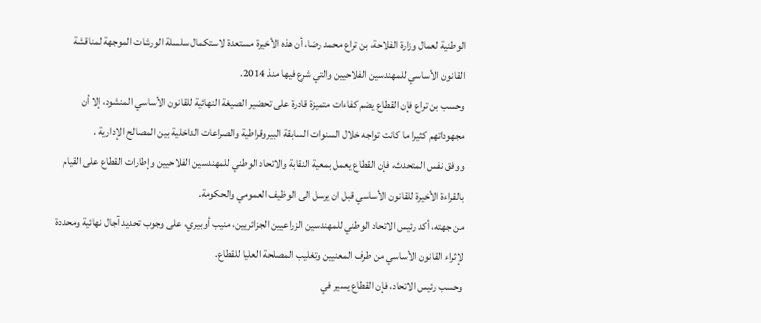الوطنية لعمال وزارة الفلاحة، بن تراع محمد رضا، أن هذه الأخيرة مستعدة لاستكمال سلسلة الورشات الموجهة لمناقشة القانون الأساسي للمهندسين الفلاحيين والتي شرع فيها منذ 2014.
وحسب بن تراع فإن القطاع يضم كفاءات متميزة قادرة على تحضير الصيغة النهائية للقانون الأساسي المنشود، إلا أن مجهوداتهم كثيرا ما كانت تواجه خلال السنوات السابقة البيروقراطية والصراعات الداخلية بين المصالح الإدارية .
ووفق نفس المتحدث، فإن القطاع يعمل بمعية النقابة والاتحاد الوطني للمهندسين الفلاحيين وإطارات القطاع على القيام بالقراءة الأخيرة للقانون الأساسي قبل ان يرسل الى الوظيف العمومي والحكومة.
من جهته، أكد رئيس الاتحاد الوطني للمهندسين الزراعيين الجزائريين، منيب أوبيري، على وجوب تحديد آجال نهائية ومحددة لإثراء القانون الأساسي من طرف المعنيين وتغليب المصلحة العليا للقطاع.
وحسب رئيس الاتحاد، فإن القطاع يسير في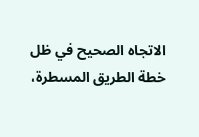الاتجاه الصحيح في ظل خطة الطريق المسطرة،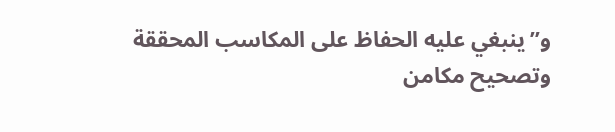و”ينبغي عليه الحفاظ على المكاسب المحققة وتصحيح مكامن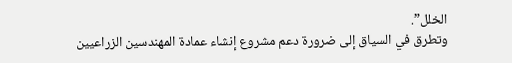الخلل”.
وتطرق في السياق إلى ضرورة دعم مشروع إنشاء عمادة المهندسين الزراعيين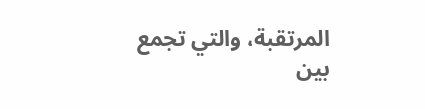المرتقبة، والتي تجمع بين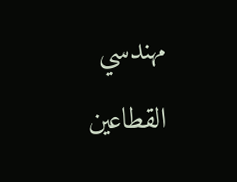مهندسي القطاعين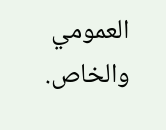العمومي والخاص.